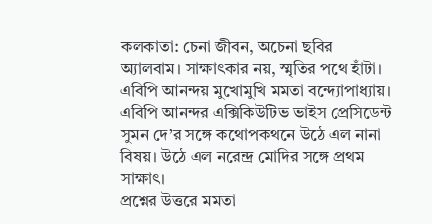কলকাতা: চেনা জীবন, অচেনা ছবির অ্যালবাম। সাক্ষাৎকার নয়, স্মৃতির পথে হাঁটা। এবিপি আনন্দয় মুখোমুখি মমতা বন্দ্যোপাধ্যায়। এবিপি আনন্দর এক্সিকিউটিভ ভাইস প্রেসিডেন্ট সুমন দে’র সঙ্গে কথোপকথনে উঠে এল নানা বিষয়। উঠে এল নরেন্দ্র মোদির সঙ্গে প্রথম সাক্ষাৎ।
প্রশ্নের উত্তরে মমতা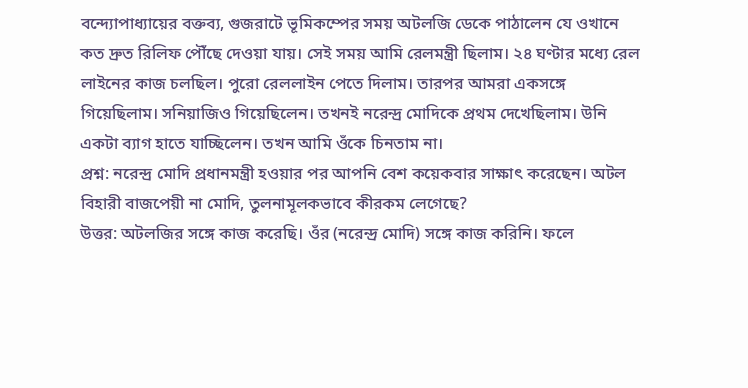বন্দ্যোপাধ্যায়ের বক্তব্য, গুজরাটে ভূমিকম্পের সময় অটলজি ডেকে পাঠালেন যে ওখানে কত দ্রুত রিলিফ পৌঁছে দেওয়া যায়। সেই সময় আমি রেলমন্ত্রী ছিলাম। ২৪ ঘণ্টার মধ্যে রেল লাইনের কাজ চলছিল। পুরো রেললাইন পেতে দিলাম। তারপর আমরা একসঙ্গে গিয়েছিলাম। সনিয়াজিও গিয়েছিলেন। তখনই নরেন্দ্র মোদিকে প্রথম দেখেছিলাম। উনি একটা ব্যাগ হাতে যাচ্ছিলেন। তখন আমি ওঁকে চিনতাম না।
প্রশ্ন: নরেন্দ্র মোদি প্রধানমন্ত্রী হওয়ার পর আপনি বেশ কয়েকবার সাক্ষাৎ করেছেন। অটল বিহারী বাজপেয়ী না মোদি, তুলনামূলকভাবে কীরকম লেগেছে?
উত্তর: অটলজির সঙ্গে কাজ করেছি। ওঁর (নরেন্দ্র মোদি) সঙ্গে কাজ করিনি। ফলে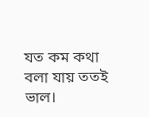যত কম কথা বলা যায় ততই ভাল।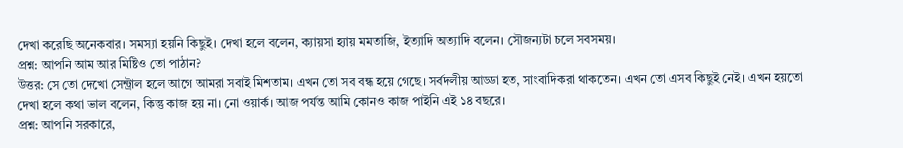দেখা করেছি অনেকবার। সমস্যা হয়নি কিছুই। দেখা হলে বলেন, ক্যায়সা হ্যায় মমতাজি, ইত্যাদি অত্যাদি বলেন। সৌজন্যটা চলে সবসময়।
প্রশ্ন: আপনি আম আর মিষ্টিও তো পাঠান?
উত্তর: সে তো দেখো সেন্ট্রাল হলে আগে আমরা সবাই মিশতাম। এখন তো সব বন্ধ হয়ে গেছে। সর্বদলীয় আড্ডা হত, সাংবাদিকরা থাকতেন। এখন তো এসব কিছুই নেই। এখন হয়তো দেখা হলে কথা ভাল বলেন, কিন্তু কাজ হয় না। নো ওয়ার্ক। আজ পর্যন্ত আমি কোনও কাজ পাইনি এই ১৪ বছরে।
প্রশ্ন: আপনি সরকারে,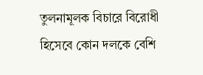তুলনামূলক বিচারে বিরোধী হিসেবে কোন দলকে বেশি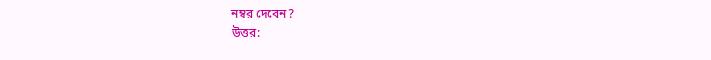নম্বর দেবেন?
উত্তর: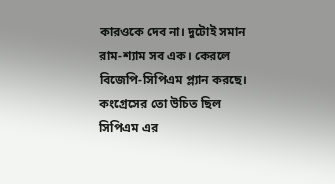কারওকে দেব না। দুটোই সমান রাম-শ্যাম সব এক। কেরলে বিজেপি-সিপিএম প্ল্যান করছে। কংগ্রেসের তো উচিত ছিল সিপিএম এর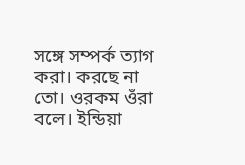সঙ্গে সম্পর্ক ত্যাগ করা। করছে না তো। ওরকম ওঁরা বলে। ইন্ডিয়া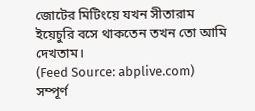জোটের মিটিংয়ে যখন সীতারাম ইয়েচুরি বসে থাকতেন তখন তো আমি দেখতাম।
(Feed Source: abplive.com)
সম্পূর্ণ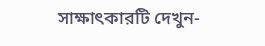সাক্ষাৎকারটি দেখুন-